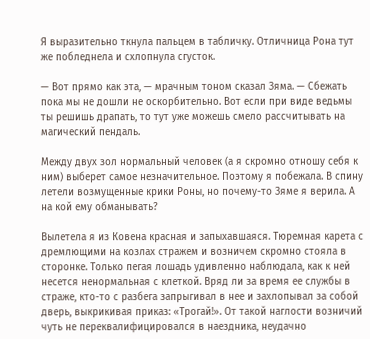Я выразительно ткнула пальцем в табличку. Отличница Рона тут же побледнела и схлопнула сгусток.

— Вот прямо как эта, — мрачным тоном сказал Зяма. — Сбежать пока мы не дошли не оскорбительно. Вот если при виде ведьмы ты решишь драпать, то тут уже можешь смело рассчитывать на магический пендаль.

Между двух зол нормальный человек (а я скромно отношу себя к ним) выберет самое незначительное. Поэтому я побежала. В спину летели возмущенные крики Роны, но почему-то Зяме я верила. А на кой ему обманывать?

Вылетела я из Ковена красная и запыхавшаяся. Тюремная карета с дремлющими на козлах стражем и возничем скромно стояла в сторонке. Только пегая лошадь удивленно наблюдала, как к ней несется ненормальная с клеткой. Вряд ли за время ее службы в страже, кто-то с разбега запрыгивал в нее и захлопывал за собой дверь, выкрикивая приказ: «Трогай!». От такой наглости возничий чуть не переквалифицировался в наездника, неудачно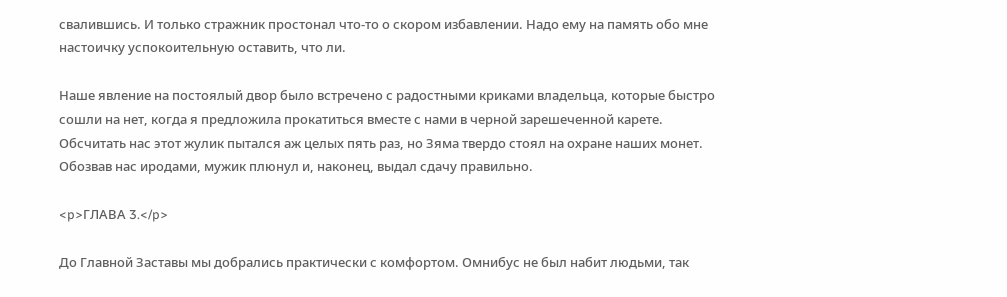свалившись. И только стражник простонал что-то о скором избавлении. Надо ему на память обо мне настоичку успокоительную оставить, что ли.

Наше явление на постоялый двор было встречено с радостными криками владельца, которые быстро сошли на нет, когда я предложила прокатиться вместе с нами в черной зарешеченной карете. Обсчитать нас этот жулик пытался аж целых пять раз, но Зяма твердо стоял на охране наших монет. Обозвав нас иродами, мужик плюнул и, наконец, выдал сдачу правильно.

<p>ГЛАВА 3.</p>

До Главной Заставы мы добрались практически с комфортом. Омнибус не был набит людьми, так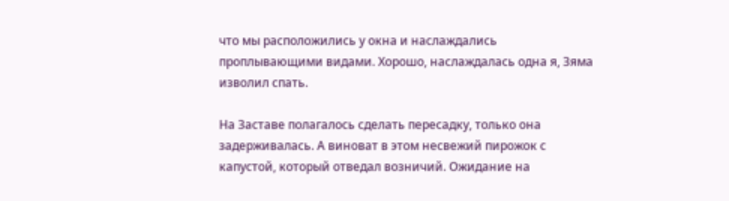что мы расположились у окна и наслаждались проплывающими видами. Хорошо, наслаждалась одна я, Зяма изволил спать.

На Заставе полагалось сделать пересадку, только она задерживалась. А виноват в этом несвежий пирожок с капустой, который отведал возничий. Ожидание на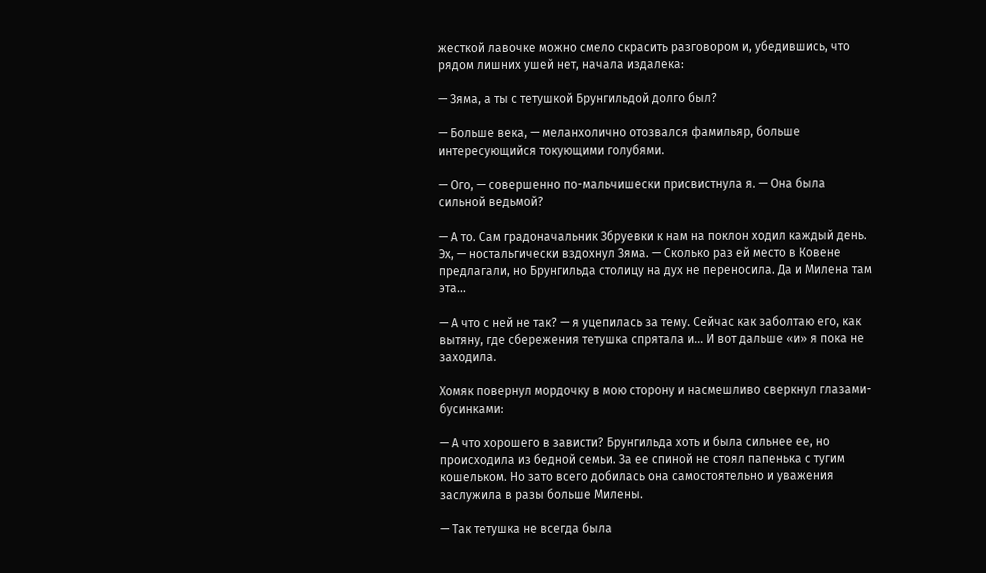жесткой лавочке можно смело скрасить разговором и, убедившись, что рядом лишних ушей нет, начала издалека:

— Зяма, а ты с тетушкой Брунгильдой долго был?

— Больше века, — меланхолично отозвался фамильяр, больше интересующийся токующими голубями.

— Ого, — совершенно по-мальчишески присвистнула я. — Она была сильной ведьмой?

— А то. Сам градоначальник Збруевки к нам на поклон ходил каждый день. Эх, — ностальгически вздохнул Зяма. — Сколько раз ей место в Ковене предлагали, но Брунгильда столицу на дух не переносила. Да и Милена там эта…

— А что с ней не так? — я уцепилась за тему. Сейчас как заболтаю его, как вытяну, где сбережения тетушка спрятала и… И вот дальше «и» я пока не заходила.

Хомяк повернул мордочку в мою сторону и насмешливо сверкнул глазами- бусинками:

— А что хорошего в зависти? Брунгильда хоть и была сильнее ее, но происходила из бедной семьи. За ее спиной не стоял папенька с тугим кошельком. Но зато всего добилась она самостоятельно и уважения заслужила в разы больше Милены.

— Так тетушка не всегда была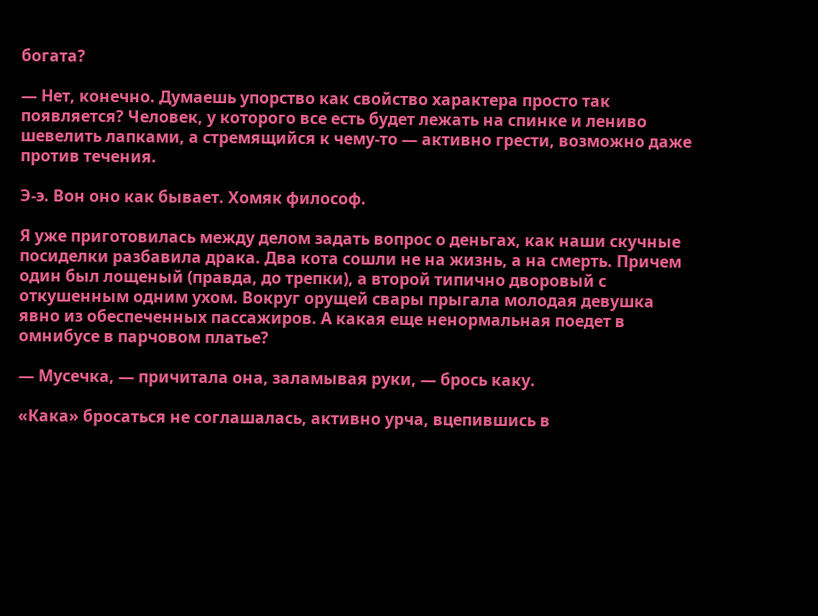богата?

— Нет, конечно. Думаешь упорство как свойство характера просто так появляется? Человек, у которого все есть будет лежать на спинке и лениво шевелить лапками, а стремящийся к чему-то — активно грести, возможно даже против течения.

Э-э. Вон оно как бывает. Хомяк философ.

Я уже приготовилась между делом задать вопрос о деньгах, как наши скучные посиделки разбавила драка. Два кота сошли не на жизнь, а на смерть. Причем один был лощеный (правда, до трепки), а второй типично дворовый с откушенным одним ухом. Вокруг орущей свары прыгала молодая девушка явно из обеспеченных пассажиров. А какая еще ненормальная поедет в омнибусе в парчовом платье?

— Мусечка, — причитала она, заламывая руки, — брось каку.

«Кака» бросаться не соглашалась, активно урча, вцепившись в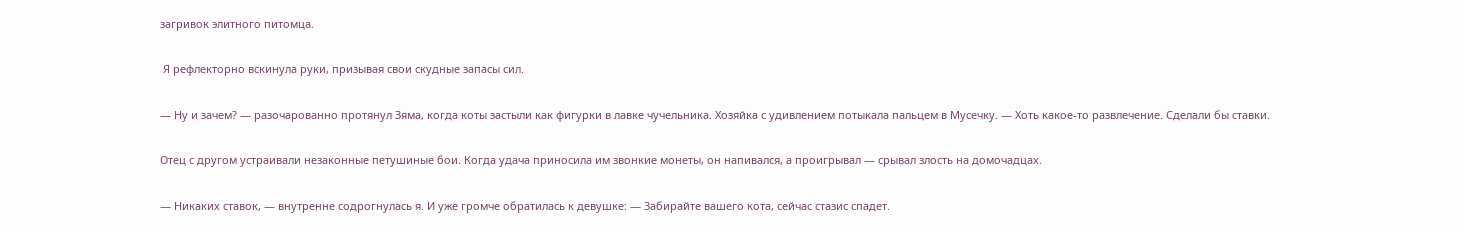загривок элитного питомца.

 Я рефлекторно вскинула руки, призывая свои скудные запасы сил.

— Ну и зачем? — разочарованно протянул Зяма, когда коты застыли как фигурки в лавке чучельника. Хозяйка с удивлением потыкала пальцем в Мусечку. — Хоть какое-то развлечение. Сделали бы ставки.

Отец с другом устраивали незаконные петушиные бои. Когда удача приносила им звонкие монеты, он напивался, а проигрывал — срывал злость на домочадцах.

— Никаких ставок, — внутренне содрогнулась я. И уже громче обратилась к девушке: — Забирайте вашего кота, сейчас стазис спадет.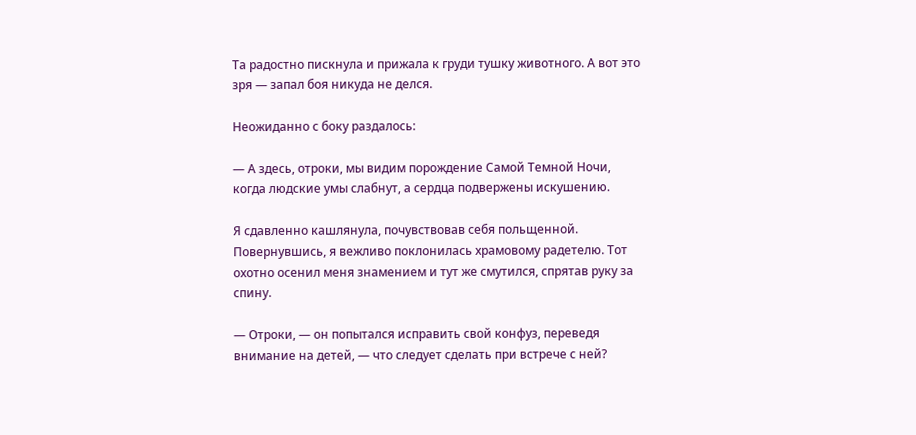Та радостно пискнула и прижала к груди тушку животного. А вот это зря — запал боя никуда не делся.

Неожиданно с боку раздалось:

— А здесь, отроки, мы видим порождение Самой Темной Ночи, когда людские умы слабнут, а сердца подвержены искушению.

Я сдавленно кашлянула, почувствовав себя польщенной. Повернувшись, я вежливо поклонилась храмовому радетелю. Тот охотно осенил меня знамением и тут же смутился, спрятав руку за спину.

— Отроки, — он попытался исправить свой конфуз, переведя внимание на детей, — что следует сделать при встрече с ней?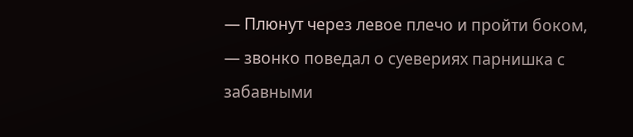— Плюнут через левое плечо и пройти боком, — звонко поведал о суевериях парнишка с забавными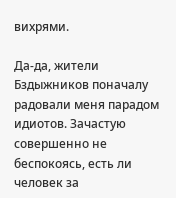вихрями.

Да-да, жители Бздыжников поначалу радовали меня парадом идиотов. Зачастую совершенно не беспокоясь, есть ли человек за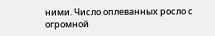ними. Число оплеванных росло с огромной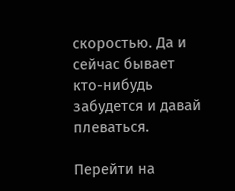скоростью. Да и сейчас бывает кто-нибудь забудется и давай плеваться.

Перейти на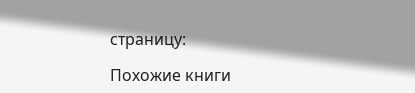страницу:

Похожие книги